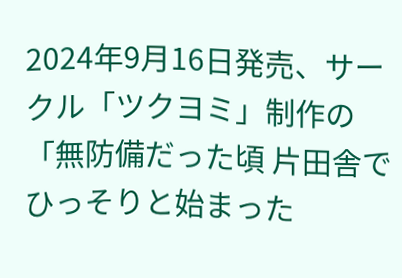2024年9月16日発売、サークル「ツクヨミ」制作の「無防備だった頃 片田舎でひっそりと始まった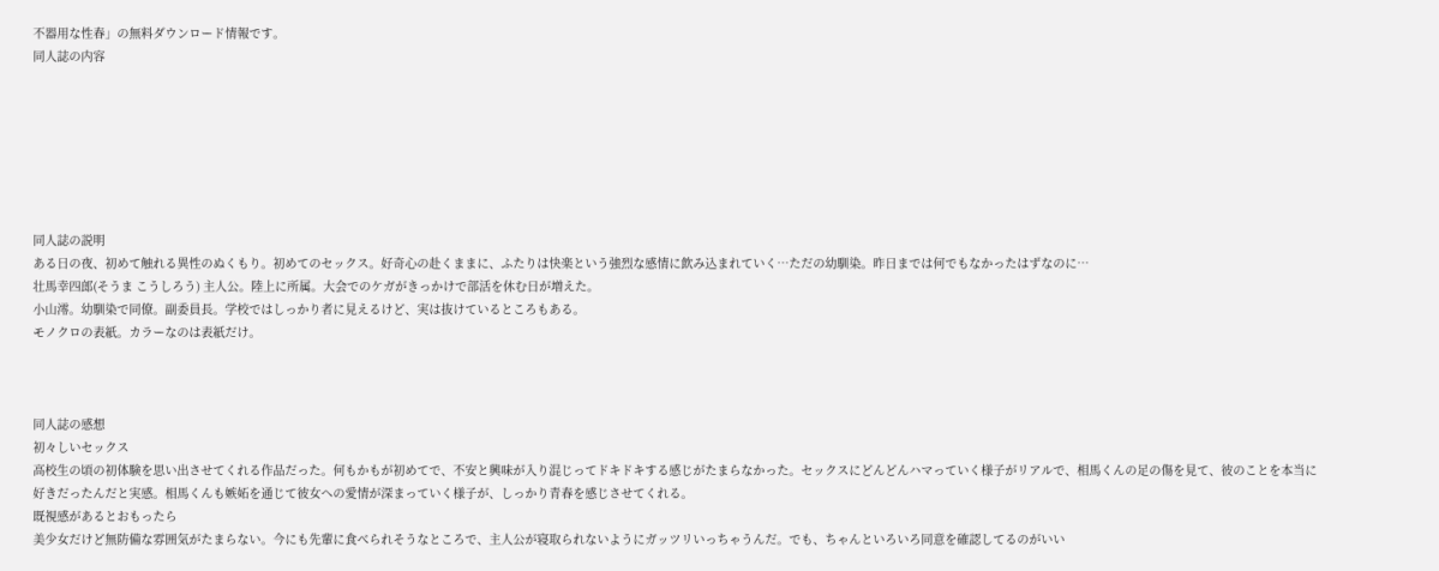不器用な性春」の無料ダウンロード情報です。
同人誌の内容







同人誌の説明
ある日の夜、初めて触れる異性のぬくもり。初めてのセックス。好奇心の赴くままに、ふたりは快楽という強烈な感情に飲み込まれていく…ただの幼馴染。昨日までは何でもなかったはずなのに…
壮馬幸四郎(そうま こうしろう) 主人公。陸上に所属。大会でのケガがきっかけで部活を休む日が増えた。
小山澪。幼馴染で同僚。副委員長。学校ではしっかり者に見えるけど、実は抜けているところもある。
モノクロの表紙。カラーなのは表紙だけ。



同人誌の感想
初々しいセックス
高校生の頃の初体験を思い出させてくれる作品だった。何もかもが初めてで、不安と興味が入り混じってドキドキする感じがたまらなかった。セックスにどんどんハマっていく様子がリアルで、相馬くんの足の傷を見て、彼のことを本当に好きだったんだと実感。相馬くんも嫉妬を通じて彼女への愛情が深まっていく様子が、しっかり青春を感じさせてくれる。
既視感があるとおもったら
美少女だけど無防備な雰囲気がたまらない。今にも先輩に食べられそうなところで、主人公が寝取られないようにガッツリいっちゃうんだ。でも、ちゃんといろいろ同意を確認してるのがいい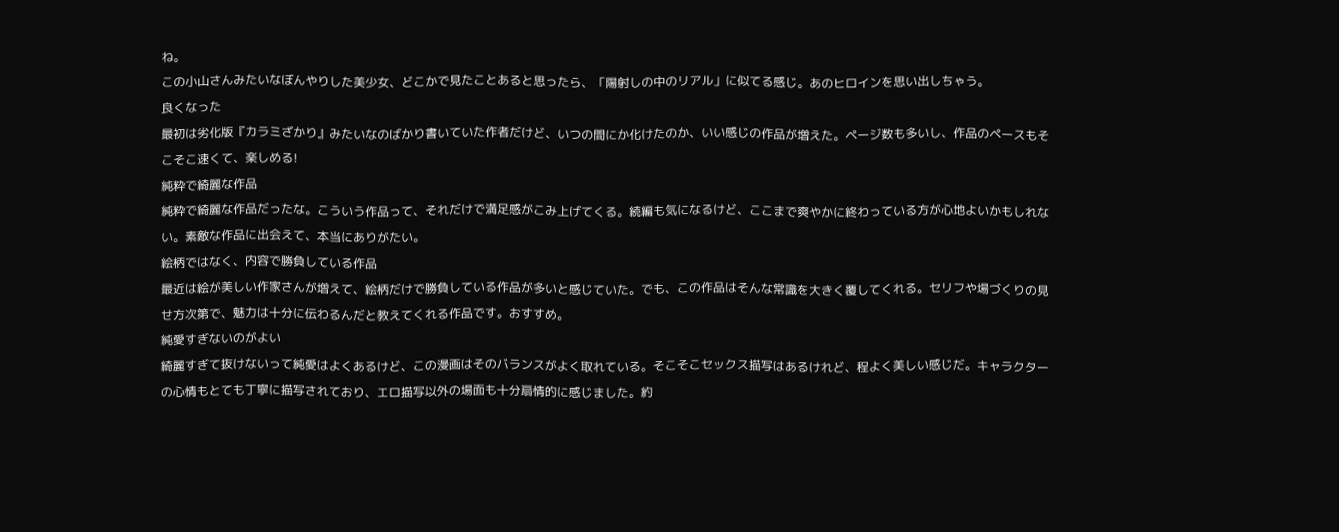ね。
この小山さんみたいなぼんやりした美少女、どこかで見たことあると思ったら、「陽射しの中のリアル」に似てる感じ。あのヒロインを思い出しちゃう。
良くなった
最初は劣化版『カラミざかり』みたいなのばかり書いていた作者だけど、いつの間にか化けたのか、いい感じの作品が増えた。ページ数も多いし、作品のペースもそこそこ速くて、楽しめる!
純粋で綺麗な作品
純粋で綺麗な作品だったな。こういう作品って、それだけで満足感がこみ上げてくる。続編も気になるけど、ここまで爽やかに終わっている方が心地よいかもしれない。素敵な作品に出会えて、本当にありがたい。
絵柄ではなく、内容で勝負している作品
最近は絵が美しい作家さんが増えて、絵柄だけで勝負している作品が多いと感じていた。でも、この作品はそんな常識を大きく覆してくれる。セリフや場づくりの見せ方次第で、魅力は十分に伝わるんだと教えてくれる作品です。おすすめ。
純愛すぎないのがよい
綺麗すぎて抜けないって純愛はよくあるけど、この漫画はそのバランスがよく取れている。そこそこセックス描写はあるけれど、程よく美しい感じだ。キャラクターの心情もとても丁寧に描写されており、エロ描写以外の場面も十分扇情的に感じました。約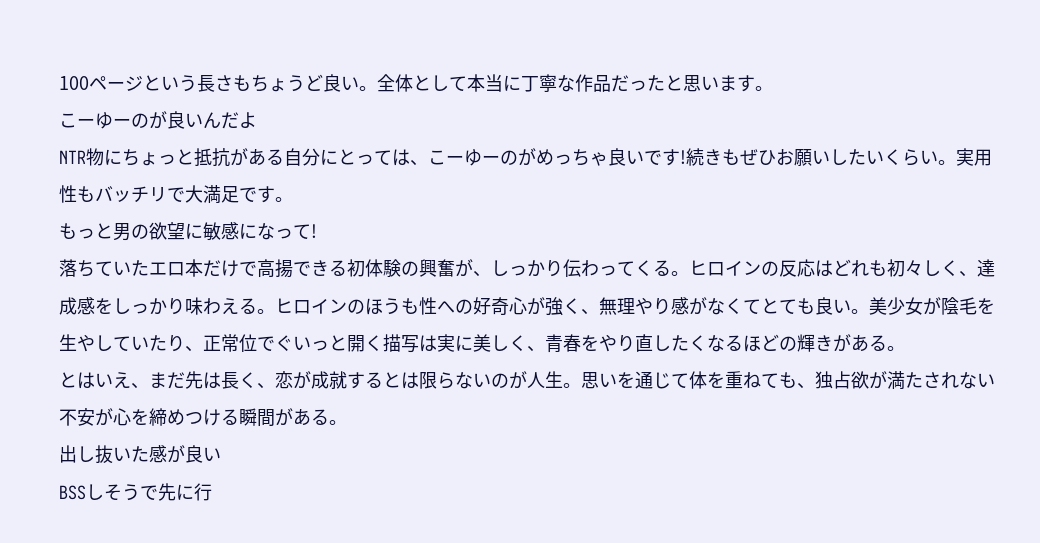100ページという長さもちょうど良い。全体として本当に丁寧な作品だったと思います。
こーゆーのが良いんだよ
NTR物にちょっと抵抗がある自分にとっては、こーゆーのがめっちゃ良いです!続きもぜひお願いしたいくらい。実用性もバッチリで大満足です。
もっと男の欲望に敏感になって!
落ちていたエロ本だけで高揚できる初体験の興奮が、しっかり伝わってくる。ヒロインの反応はどれも初々しく、達成感をしっかり味わえる。ヒロインのほうも性への好奇心が強く、無理やり感がなくてとても良い。美少女が陰毛を生やしていたり、正常位でぐいっと開く描写は実に美しく、青春をやり直したくなるほどの輝きがある。
とはいえ、まだ先は長く、恋が成就するとは限らないのが人生。思いを通じて体を重ねても、独占欲が満たされない不安が心を締めつける瞬間がある。
出し抜いた感が良い
BSSしそうで先に行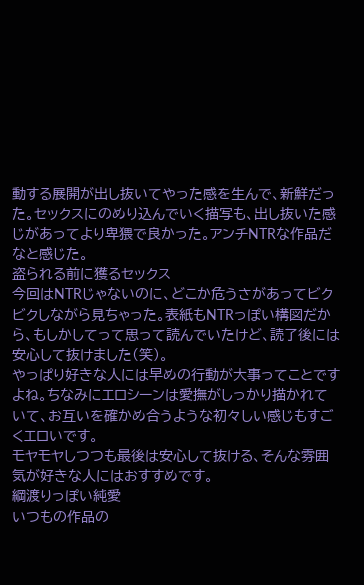動する展開が出し抜いてやった感を生んで、新鮮だった。セックスにのめり込んでいく描写も、出し抜いた感じがあってより卑猥で良かった。アンチNTRな作品だなと感じた。
盗られる前に獲るセックス
今回はNTRじゃないのに、どこか危うさがあってビクビクしながら見ちゃった。表紙もNTRっぽい構図だから、もしかしてって思って読んでいたけど、読了後には安心して抜けました(笑)。
やっぱり好きな人には早めの行動が大事ってことですよね。ちなみにエロシーンは愛撫がしっかり描かれていて、お互いを確かめ合うような初々しい感じもすごくエロいです。
モヤモヤしつつも最後は安心して抜ける、そんな雰囲気が好きな人にはおすすめです。
綱渡りっぽい純愛
いつもの作品の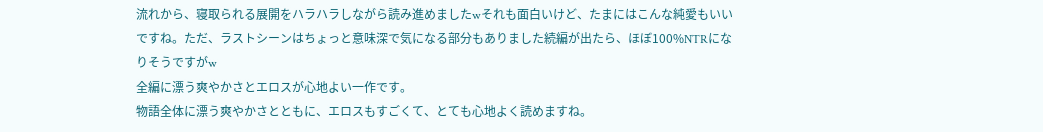流れから、寝取られる展開をハラハラしながら読み進めましたwそれも面白いけど、たまにはこんな純愛もいいですね。ただ、ラストシーンはちょっと意味深で気になる部分もありました続編が出たら、ほぼ100%NTRになりそうですがw
全編に漂う爽やかさとエロスが心地よい一作です。
物語全体に漂う爽やかさとともに、エロスもすごくて、とても心地よく読めますね。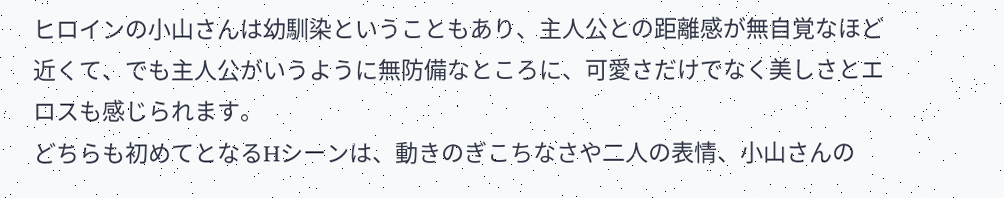ヒロインの小山さんは幼馴染ということもあり、主人公との距離感が無自覚なほど近くて、でも主人公がいうように無防備なところに、可愛さだけでなく美しさとエロスも感じられます。
どちらも初めてとなるHシーンは、動きのぎこちなさや二人の表情、小山さんの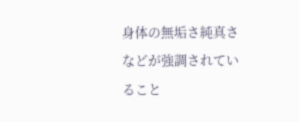身体の無垢さ純真さなどが強調されていること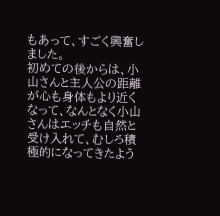もあって、すごく興奮しました。
初めての後からは、小山さんと主人公の距離が心も身体もより近くなって、なんとなく小山さんはエッチも自然と受け入れて、むしろ積極的になってきたよう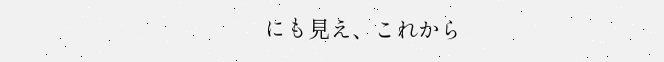にも見え、これから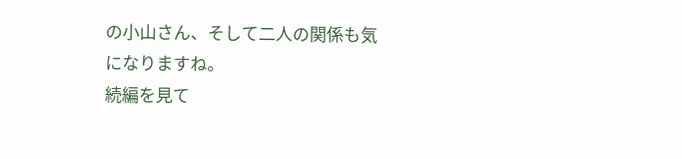の小山さん、そして二人の関係も気になりますね。
続編を見て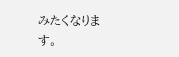みたくなります。